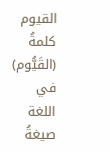القيوم
كلمةُ (القَيُّوم) في اللغة صيغةُ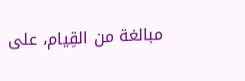مبالغة من القِيام، على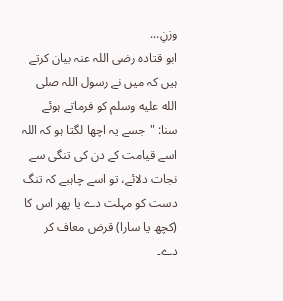وزنِ...
ابو قتادہ رضی اللہ عنہ بیان کرتے ہیں کہ میں نے رسول اللہ صلى الله عليه وسلم کو فرماتے ہوئے سنا: "جسے یہ اچھا لگتا ہو کہ اللہ اسے قیامت کے دن کی تنگی سے نجات دلائے، تو اسے چاہبے کہ تنگ دست کو مہلت دے یا پھر اس کا (کچھ یا سارا) قرض معاف کر دے۔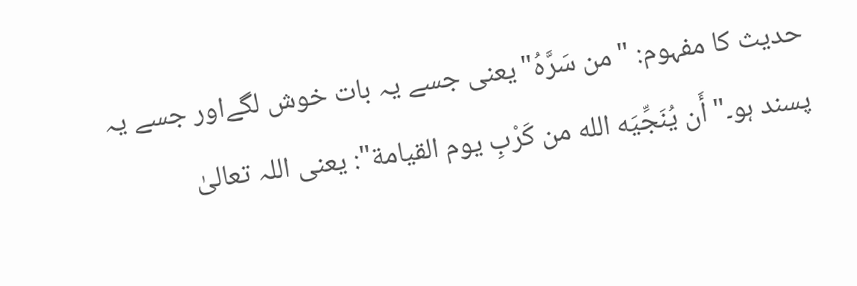حدیث کا مفہوم: "من سَرَّهُ"یعنی جسے یہ بات خوش لگےاور جسے یہ پسند ہو۔"أَن يُنَجِّيَه الله من كَرْبِ يوم القيامة": یعنی اللہ تعالیٰ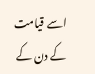اسے قیامت کے دن کے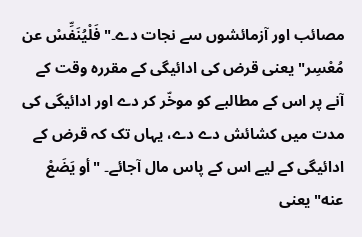مصائب اور آزمائشوں سے نجات دے۔"فَلْيُنَفِّسْ عن مُعْسِر" یعنی قرض کی ادائیگی کے مقررہ وقت کے آنے پر اس کے مطالبے کو موخّر کر دے اور ادائیگی کی مدت میں کشائش دے دے، یہاں تک کہ قرض کے ادائیگی کے لیے اس کے پاس مال آجائے۔ "أو يَضَعْ عنه" یعنی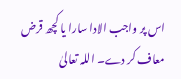اس پر واجب الادا سارا یا کچھ قرض معاف کر دے۔ اللہ تعالیٰ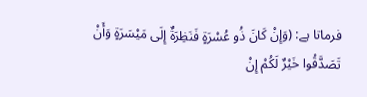فرماتا ہے: (وَإِنْ كَانَ ذُو عُسْرَةٍ فَنَظِرَةٌ إِلَى مَيْسَرَةٍ وَأَنْ تَصَدَّقُوا خَيْرٌ لَكُمْ إِنْ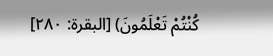كُنْتُمْ تَعْلَمُونَ) [البقرة: ۲۸۰]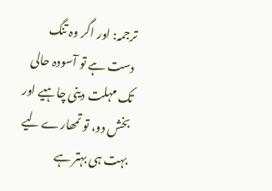ترجمہ: اور اگر وہ تنگ دست ہے تو آسودہ حالی تک مہلت دینی چاہیے اور بخش دو، تو تمھارے لیے بہت ہی بہتر ہے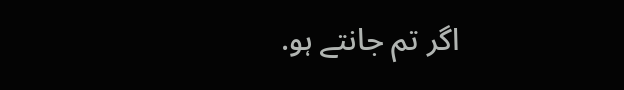اگر تم جانتے ہو.